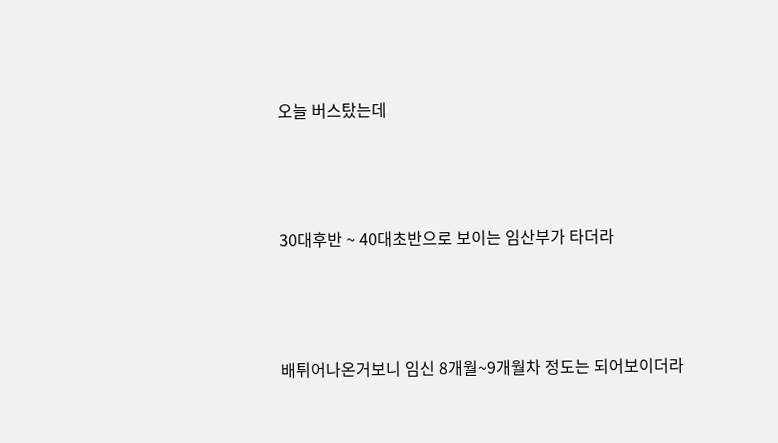오늘 버스탔는데



30대후반 ~ 40대초반으로 보이는 임산부가 타더라



배튀어나온거보니 임신 8개월~9개월차 정도는 되어보이더라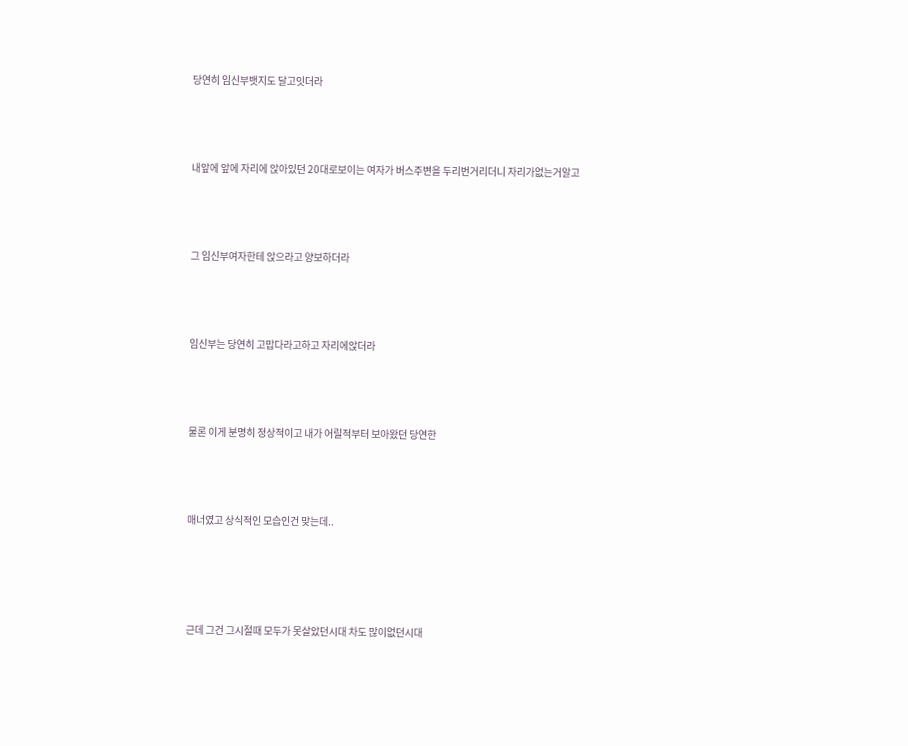당연히 임신부뱃지도 달고잇더라



내앞에 앞에 자리에 앉아있던 20대로보이는 여자가 버스주변을 두리번거리더니 자리가없는거알고



그 임신부여자한테 앉으라고 양보하더라



임신부는 당연히 고맙다라고하고 자리에앉더라



물론 이게 분명히 정상적이고 내가 어릴적부터 보아왔던 당연한



매너였고 상식적인 모습인건 맞는데..




근데 그건 그시절때 모두가 못살았던시대 차도 많이없던시대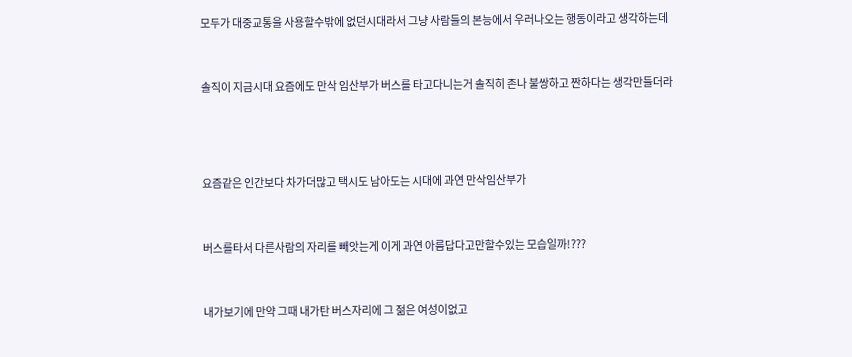모두가 대중교통을 사용할수밖에 없던시대라서 그냥 사람들의 본능에서 우러나오는 행동이라고 생각하는데



솔직이 지금시대 요즘에도 만삭 임산부가 버스를 타고다니는거 솔직히 존나 불쌍하고 짠하다는 생각만들더라





요즘같은 인간보다 차가더많고 택시도 남아도는 시대에 과연 만삭임산부가



버스를타서 다른사람의 자리를 빼앗는게 이게 과연 아름답다고만할수있는 모습일까!???



내가보기에 만약 그때 내가탄 버스자리에 그 젊은 여성이없고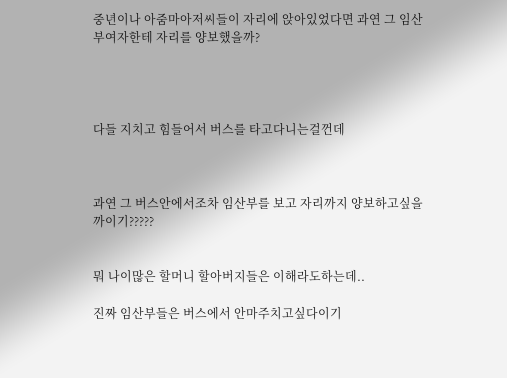중년이나 아줌마아저씨들이 자리에 앉아있었다면 과연 그 임산부여자한테 자리를 양보했을까?




다들 지치고 힘들어서 버스를 타고다니는걸껀데



과연 그 버스안에서조차 임산부를 보고 자리까지 양보하고싶을까이기?????


뭐 나이많은 할머니 할아버지들은 이해라도하는데..

진짜 임산부들은 버스에서 안마주치고싶다이기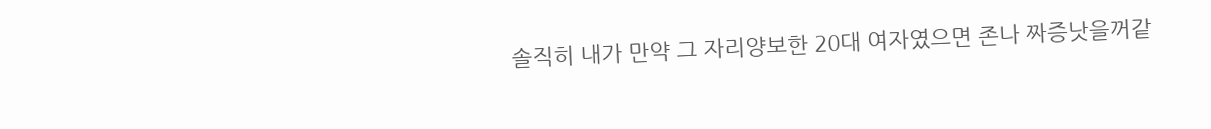솔직히 내가 만약 그 자리양보한 20대 여자였으면 존나 짜증낫을꺼같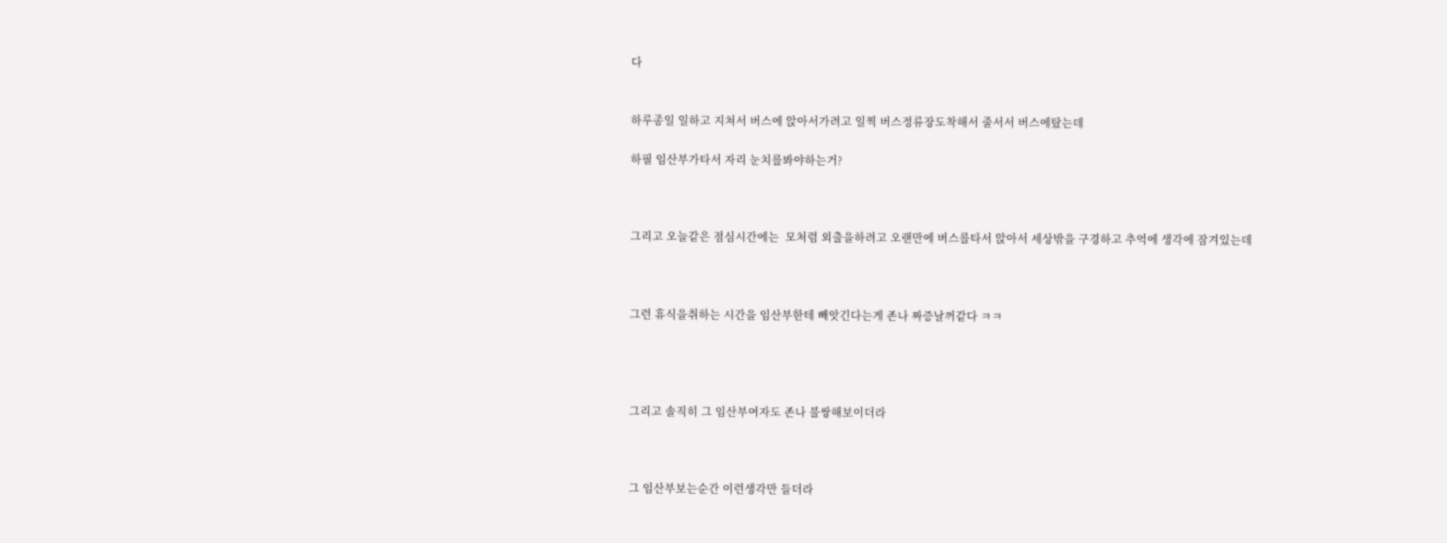다


하루종일 일하고 지쳐서 버스에 앉아서가려고 일찍 버스정류장도착해서 줄서서 버스에탔는데

하필 임산부가타서 자리 눈치를봐야하는거?



그리고 오늘같은 점심시간에는  모처럼 외출을하려고 오랜만에 버스를타서 앉아서 세상밖을 구경하고 추억에 생각에 잠겨있는데



그런 휴식을취하는 시간을 임산부한테 빼앗긴다는게 존나 짜증날꺼같다 ㅋㅋ




그리고 솔직히 그 임산부여자도 존나 불쌍해보이더라



그 임산부보는순간 이런생각만 들더라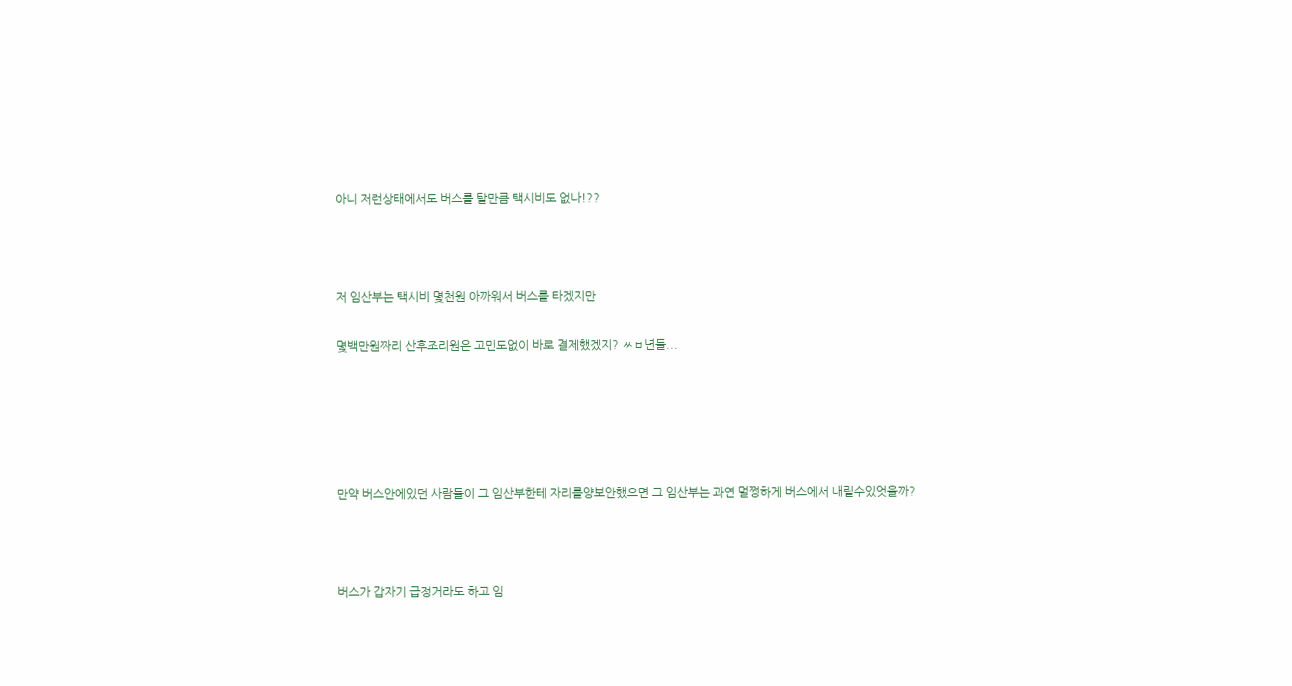아니 저런상태에서도 버스를 탈만큼 택시비도 없나!??



저 임산부는 택시비 몇천원 아까워서 버스를 타겠지만

몇백만원짜리 산후조리원은 고민도없이 바로 결제했겠지? ㅆㅂ년들...





만약 버스안에있던 사람들이 그 임산부한테 자리를양보안했으면 그 임산부는 과연 멀쩡하게 버스에서 내릴수있엇을까?



버스가 갑자기 급정거라도 하고 임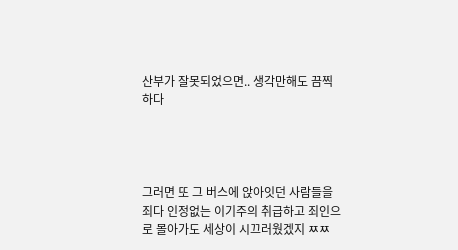산부가 잘못되었으면.. 생각만해도 끔찍하다




그러면 또 그 버스에 앉아잇던 사람들을 죄다 인정없는 이기주의 취급하고 죄인으로 몰아가도 세상이 시끄러웠겠지 ㅉㅉ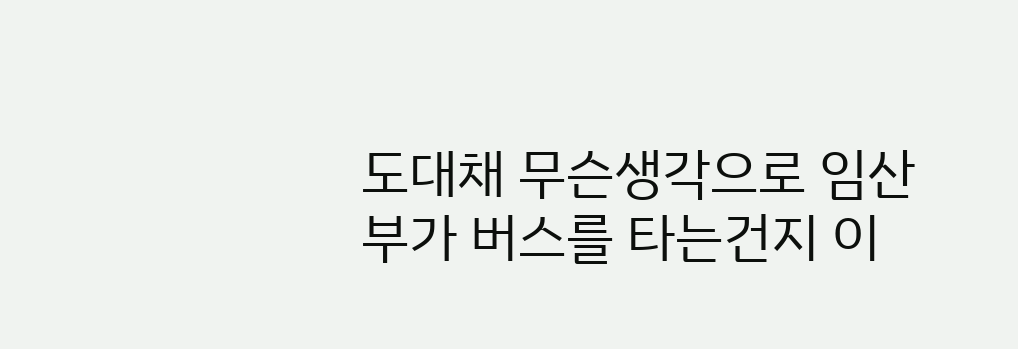도대채 무슨생각으로 임산부가 버스를 타는건지 이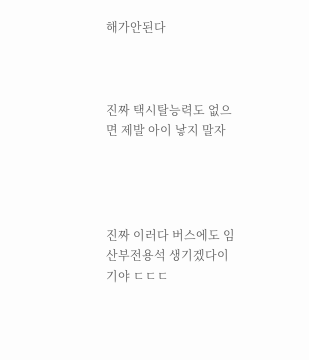해가안된다



진짜 택시탈능력도 없으면 제발 아이 낳지 말자




진짜 이러다 버스에도 임산부전용석 생기겠다이기야 ㄷㄷㄷ